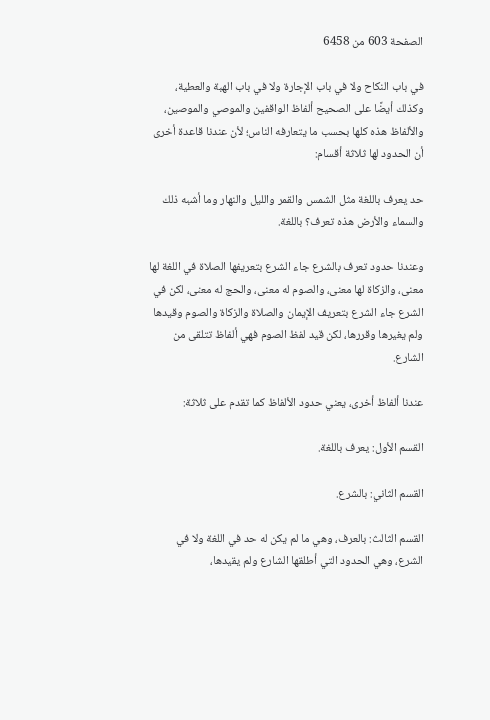الصفحة 603 من 6458

في باب النكاح ولا في باب الإجارة ولا في باب الهبة والعطية، وكذلك أيضًا على الصحيح ألفاظ الواقفين والموصي والموصين، والألفاظ هذه كلها بحسب ما يتعارفه الناس؛ لأن عندنا قاعدة أخرى أن الحدود لها ثلاثة أقسام:

حد يعرف باللغة مثل الشمس والقمر والليل والنهار وما أشبه ذلك والسماء والأرض هذه تعرف؟ باللغة.

وعندنا حدود تعرف بالشرع جاء الشرع بتعريفها الصلاة في اللغة لها معنى، والزكاة لها معنى، والصوم له معنى، والحج له معنى، لكن في الشرع جاء الشرع بتعريف الإيمان والصلاة والزكاة والصوم وقيدها ولم يغيرها وقررها، لكن قيد لفظ الصوم فهي ألفاظ تتلقى من الشارع.

عندنا ألفاظ أخرى، يعني حدود الألفاظ كما تقدم على ثلاثة:

القسم الأول: يعرف باللغة.

القسم الثاني: بالشرع.

القسم الثالث: بالعرف، وهي ما لم يكن له حد في اللغة ولا في الشرع، وهي الحدود التي أطلقها الشارع ولم يقيدها،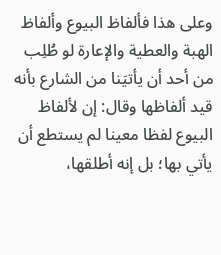وعلى هذا فألفاظ البيوع وألفاظ الهبة والعطية والإعارة لو طُلِب من أحد أن يأتيَنا من الشارع بأنه قيد ألفاظها وقال: إن لألفاظ البيوع لفظا معينا لم يستطع أن يأتي بها؛ بل إنه أطلقها،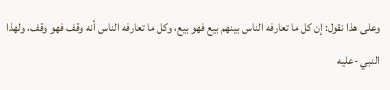وعلى هذا نقول: إن كل ما تعارفه الناس بينهم بيع فهو بيع، وكل ما تعارفه الناس أنه وقف فهو وقف، ولهذا النبي -عليه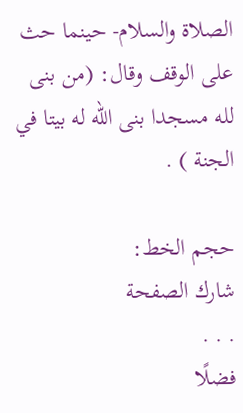الصلاة والسلام- حينما حث على الوقف وقال: (من بنى لله مسجدا بنى الله له بيتا في الجنة ) .

حجم الخط:
شارك الصفحة
. . .
فضلًا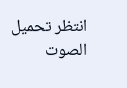انتظر تحميل الصوت